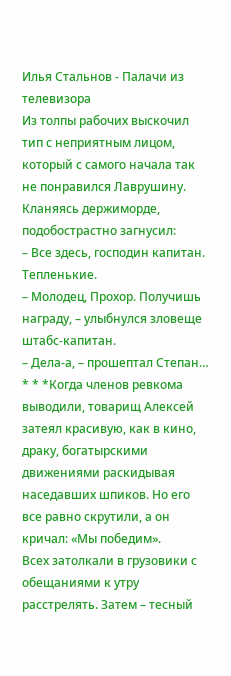Илья Стальнов - Палачи из телевизора
Из толпы рабочих выскочил тип с неприятным лицом, который с самого начала так не понравился Лаврушину. Кланяясь держиморде, подобострастно загнусил:
– Все здесь, господин капитан. Тепленькие.
– Молодец, Прохор. Получишь награду, – улыбнулся зловеще штабс-капитан.
– Дела-а, – прошептал Степан…
* * *Когда членов ревкома выводили, товарищ Алексей затеял красивую, как в кино, драку, богатырскими движениями раскидывая наседавших шпиков. Но его все равно скрутили, а он кричал: «Мы победим».
Всех затолкали в грузовики с обещаниями к утру расстрелять. Затем – тесный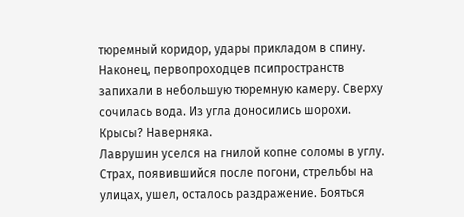тюремный коридор, удары прикладом в спину. Наконец, первопроходцев псипространств запихали в небольшую тюремную камеру. Сверху сочилась вода. Из угла доносились шорохи. Крысы? Наверняка.
Лаврушин уселся на гнилой копне соломы в углу. Страх, появившийся после погони, стрельбы на улицах, ушел, осталось раздражение. Бояться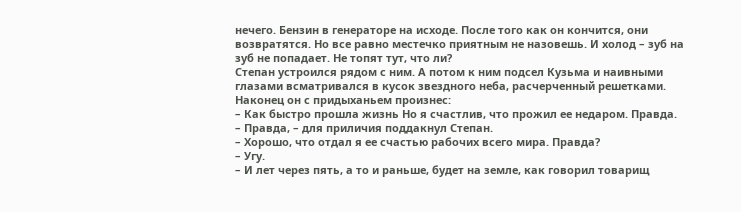нечего. Бензин в генераторе на исходе. После того как он кончится, они возвратятся. Но все равно местечко приятным не назовешь. И холод – зуб на зуб не попадает. Не топят тут, что ли?
Степан устроился рядом с ним. А потом к ним подсел Кузьма и наивными глазами всматривался в кусок звездного неба, расчерченный решетками. Наконец он с придыханьем произнес:
– Как быстро прошла жизнь Но я счастлив, что прожил ее недаром. Правда.
– Правда, – для приличия поддакнул Степан.
– Хорошо, что отдал я ее счастью рабочих всего мира. Правда?
– Угу.
– И лет через пять, а то и раньше, будет на земле, как говорил товарищ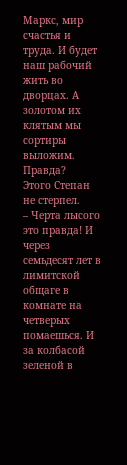Маркс, мир счастья и труда. И будет наш рабочий жить во дворцах. А золотом их клятым мы сортиры выложим. Правда?
Этого Степан не стерпел.
– Черта лысого это правда! И через семьдесят лет в лимитской общаге в комнате на четверых помаешься. И за колбасой зеленой в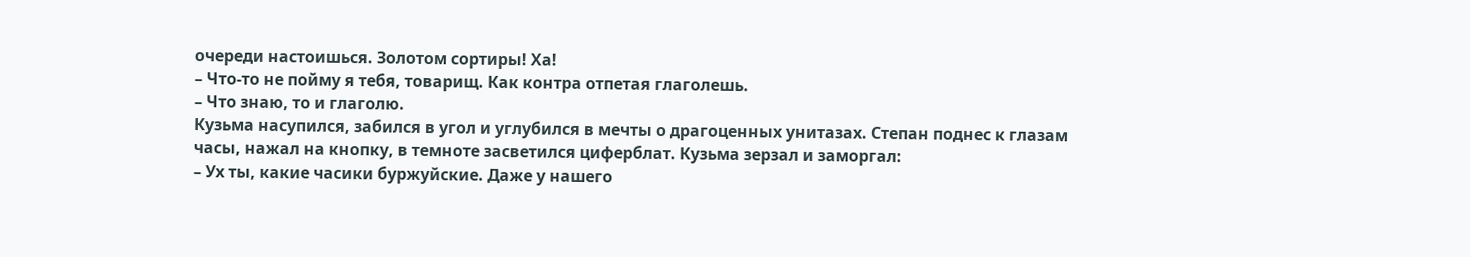очереди настоишься. Золотом сортиры! Ха!
– Что-то не пойму я тебя, товарищ. Как контра отпетая глаголешь.
– Что знаю, то и глаголю.
Кузьма насупился, забился в угол и углубился в мечты о драгоценных унитазах. Степан поднес к глазам часы, нажал на кнопку, в темноте засветился циферблат. Кузьма зерзал и заморгал:
– Ух ты, какие часики буржуйские. Даже у нашего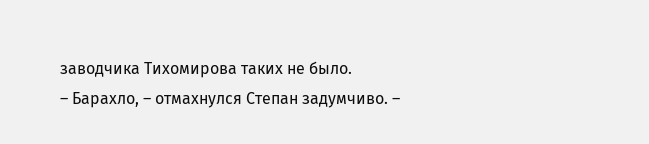заводчика Тихомирова таких не было.
– Барахло, – отмахнулся Степан задумчиво. –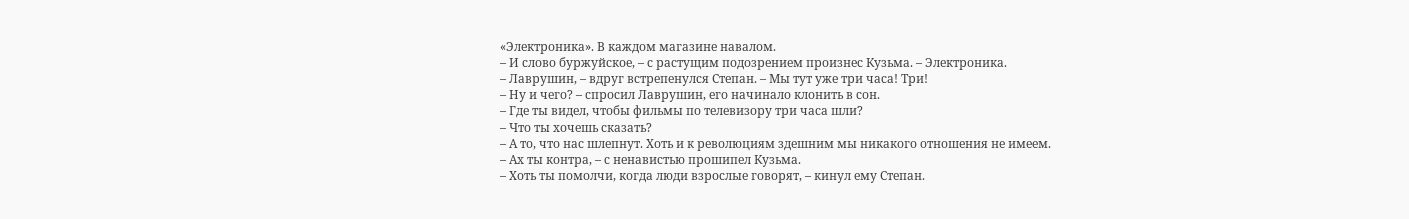«Электроника». В каждом магазине навалом.
– И слово буржуйское, – с растущим подозрением произнес Кузьма. – Электроника.
– Лаврушин, – вдруг встрепенулся Степан. – Мы тут уже три часа! Три!
– Ну и чего? – спросил Лаврушин, его начинало клонить в сон.
– Где ты видел, чтобы фильмы по телевизору три часа шли?
– Что ты хочешь сказать?
– А то, что нас шлепнут. Хоть и к революциям здешним мы никакого отношения не имеем.
– Ах ты контра, – с ненавистью прошипел Кузьма.
– Хоть ты помолчи, когда люди взрослые говорят, – кинул ему Степан.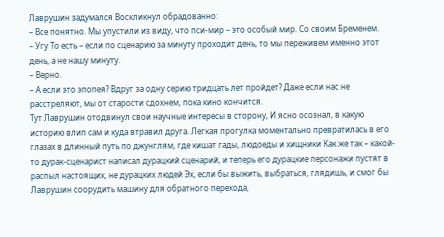Лаврушин задумался Воскликнул обрадованно:
– Все понятно. Мы упустили из виду, что пси-мир – это особый мир. Со своим Бременем.
– Угу То есть – если по сценарию за минуту проходит день, то мы переживем именно этот день, а не нашу минуту.
– Верно.
– А если это эпопея? Вдруг за одну серию тридцать лет пройдет? Даже если нас не расстреляют, мы от старости сдохнем, пока кино кончится.
Тут Лаврушин отодвинул свои научные интересы в сторону, И ясно осознал, в какую историю влип сам и куда втравил друга. Легкая прогулка моментально превратилась в его глазах в длинный путь по джунглям, где кишат гады, людоеды и хищники Как же так – какой-то дурак-сценарист написал дурацкий сценарий, и теперь его дурацкие персонажи пустят в распыл настоящих, не дурацких людей Эх, если бы выжить, выбраться, глядишь, и смог бы Лаврушин соорудить машину для обратного перехода,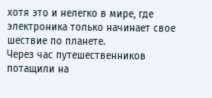хотя это и нелегко в мире, где электроника только начинает свое шествие по планете.
Через час путешественников потащили на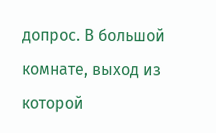допрос. В большой комнате, выход из которой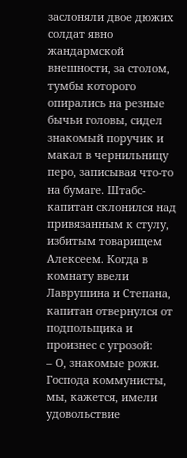заслоняли двое дюжих солдат явно жандармской внешности, за столом, тумбы которого опирались на резные бычьи головы, сидел знакомый поручик и макал в чернильницу перо, записывая что-то на бумаге. Штабс-капитан склонился над привязанным к стулу, избитым товарищем Алексеем. Когда в комнату ввели Лаврушина и Степана, капитан отвернулся от подпольщика и произнес с угрозой:
– О, знакомые рожи. Господа коммунисты, мы, кажется, имели удовольствие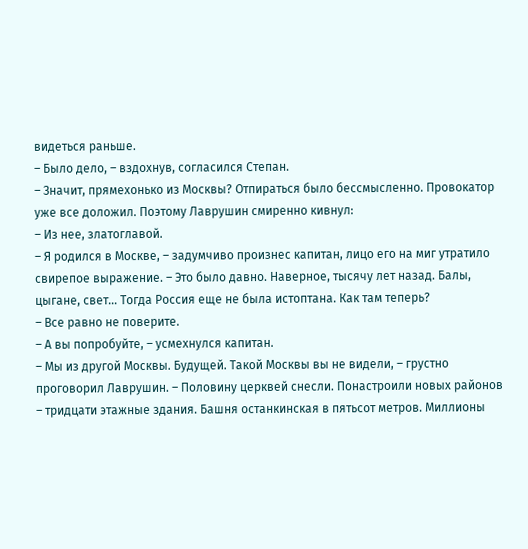видеться раньше.
– Было дело, – вздохнув, согласился Степан.
– Значит, прямехонько из Москвы? Отпираться было бессмысленно. Провокатор уже все доложил. Поэтому Лаврушин смиренно кивнул:
– Из нее, златоглавой.
– Я родился в Москве, – задумчиво произнес капитан, лицо его на миг утратило свирепое выражение. – Это было давно. Наверное, тысячу лет назад. Балы, цыгане, свет… Тогда Россия еще не была истоптана. Как там теперь?
– Все равно не поверите.
– А вы попробуйте, – усмехнулся капитан.
– Мы из другой Москвы. Будущей. Такой Москвы вы не видели, – грустно проговорил Лаврушин. – Половину церквей снесли. Понастроили новых районов – тридцати этажные здания. Башня останкинская в пятьсот метров. Миллионы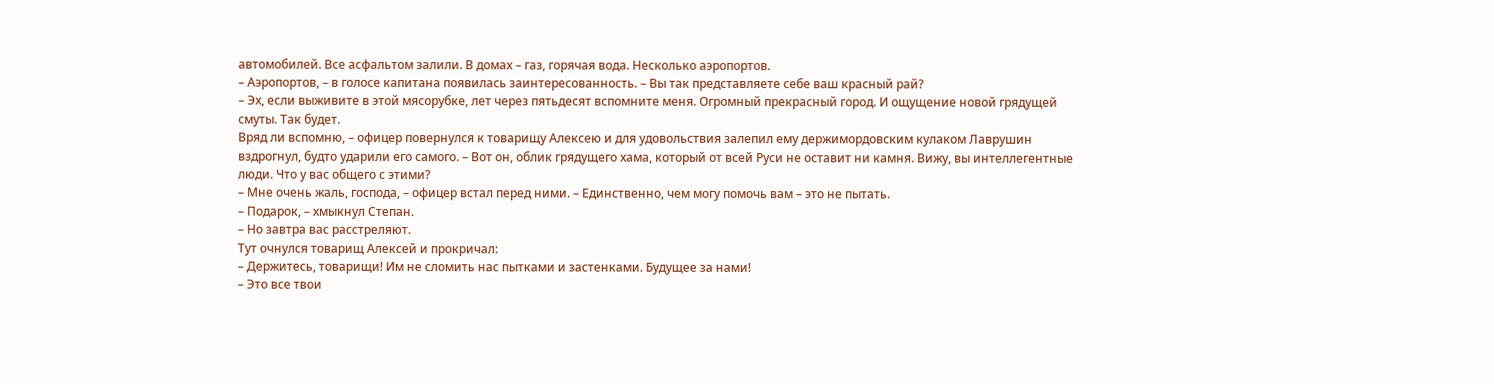автомобилей. Все асфальтом залили. В домах – газ, горячая вода. Несколько аэропортов.
– Аэропортов, – в голосе капитана появилась заинтересованность. – Вы так представляете себе ваш красный рай?
– Эх, если выживите в этой мясорубке, лет через пятьдесят вспомните меня. Огромный прекрасный город. И ощущение новой грядущей смуты. Так будет.
Вряд ли вспомню, – офицер повернулся к товарищу Алексею и для удовольствия залепил ему держимордовским кулаком Лаврушин вздрогнул, будто ударили его самого. – Вот он, облик грядущего хама, который от всей Руси не оставит ни камня. Вижу, вы интеллегентные люди. Что у вас общего с этими?
– Мне очень жаль, господа, – офицер встал перед ними. – Единственно, чем могу помочь вам – это не пытать.
– Подарок, – хмыкнул Степан.
– Но завтра вас расстреляют.
Тут очнулся товарищ Алексей и прокричал:
– Держитесь, товарищи! Им не сломить нас пытками и застенками. Будущее за нами!
– Это все твои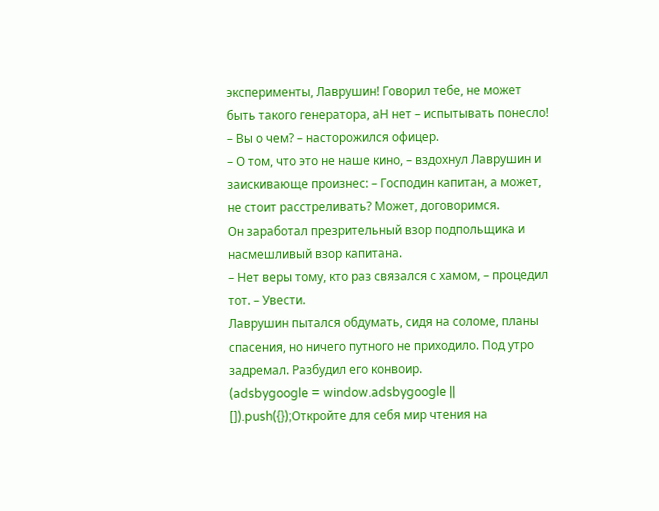эксперименты, Лаврушин! Говорил тебе, не может быть такого генератора, аН нет – испытывать понесло!
– Вы о чем? – насторожился офицер.
– О том, что это не наше кино, – вздохнул Лаврушин и заискивающе произнес: – Господин капитан, а может, не стоит расстреливать? Может, договоримся.
Он заработал презрительный взор подпольщика и насмешливый взор капитана.
– Нет веры тому, кто раз связался с хамом, – процедил тот. – Увести.
Лаврушин пытался обдумать, сидя на соломе, планы спасения, но ничего путного не приходило. Под утро задремал. Разбудил его конвоир.
(adsbygoogle = window.adsbygoogle || []).push({});Откройте для себя мир чтения на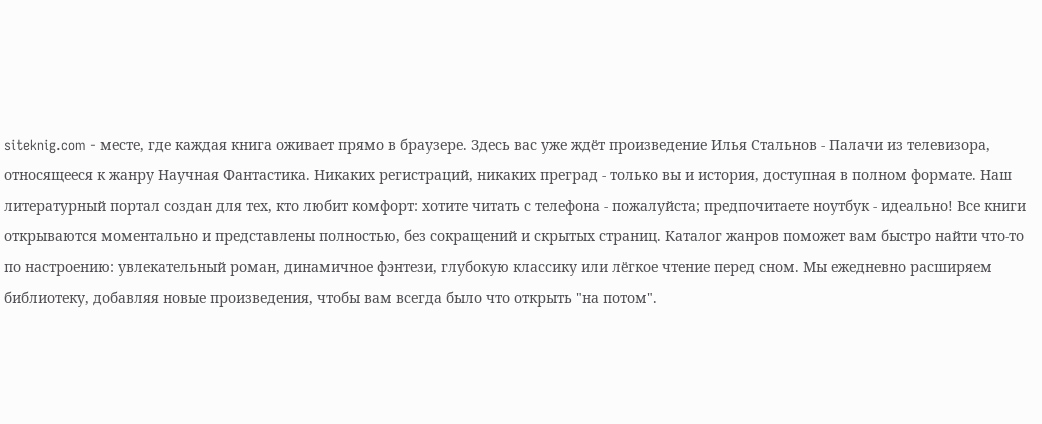siteknig.com - месте, где каждая книга оживает прямо в браузере. Здесь вас уже ждёт произведение Илья Стальнов - Палачи из телевизора, относящееся к жанру Научная Фантастика. Никаких регистраций, никаких преград - только вы и история, доступная в полном формате. Наш литературный портал создан для тех, кто любит комфорт: хотите читать с телефона - пожалуйста; предпочитаете ноутбук - идеально! Все книги открываются моментально и представлены полностью, без сокращений и скрытых страниц. Каталог жанров поможет вам быстро найти что-то по настроению: увлекательный роман, динамичное фэнтези, глубокую классику или лёгкое чтение перед сном. Мы ежедневно расширяем библиотеку, добавляя новые произведения, чтобы вам всегда было что открыть "на потом".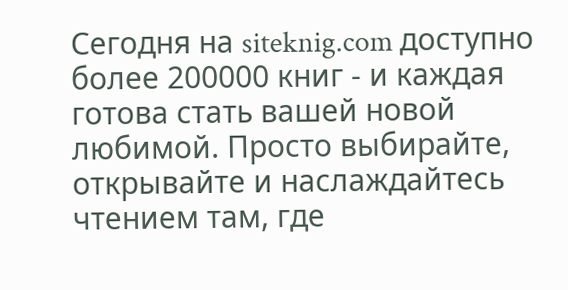Сегодня на siteknig.com доступно более 200000 книг - и каждая готова стать вашей новой любимой. Просто выбирайте, открывайте и наслаждайтесь чтением там, где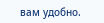вам удобно.